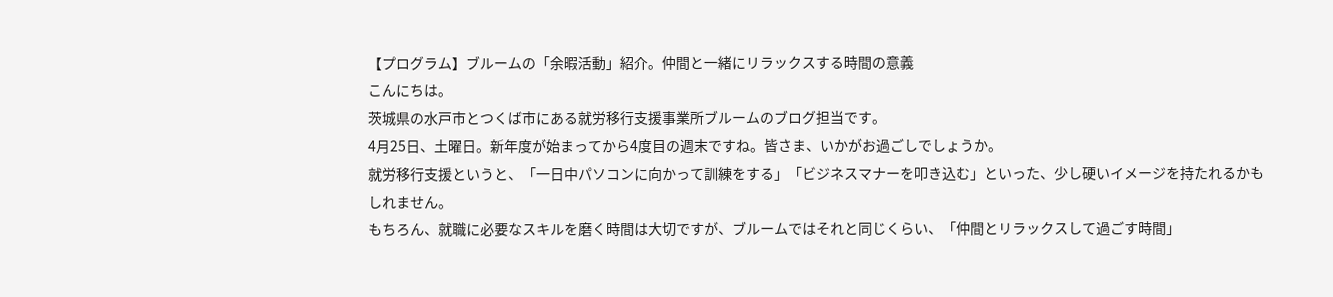【プログラム】ブルームの「余暇活動」紹介。仲間と一緒にリラックスする時間の意義
こんにちは。
茨城県の水戸市とつくば市にある就労移行支援事業所ブルームのブログ担当です。
4月25日、土曜日。新年度が始まってから4度目の週末ですね。皆さま、いかがお過ごしでしょうか。
就労移行支援というと、「一日中パソコンに向かって訓練をする」「ビジネスマナーを叩き込む」といった、少し硬いイメージを持たれるかもしれません。
もちろん、就職に必要なスキルを磨く時間は大切ですが、ブルームではそれと同じくらい、「仲間とリラックスして過ごす時間」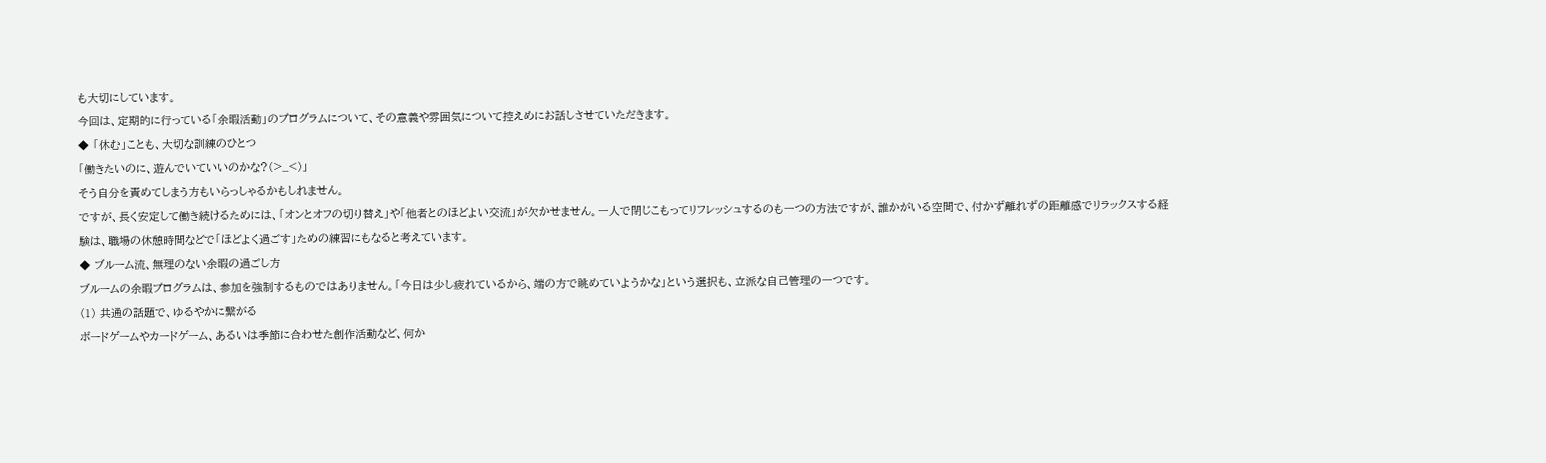も大切にしています。
今回は、定期的に行っている「余暇活動」のプログラムについて、その意義や雰囲気について控えめにお話しさせていただきます。
◆ 「休む」ことも、大切な訓練のひとつ
「働きたいのに、遊んでいていいのかな?(>_<)」
そう自分を責めてしまう方もいらっしゃるかもしれません。
ですが、長く安定して働き続けるためには、「オンとオフの切り替え」や「他者とのほどよい交流」が欠かせません。一人で閉じこもってリフレッシュするのも一つの方法ですが、誰かがいる空間で、付かず離れずの距離感でリラックスする経験は、職場の休憩時間などで「ほどよく過ごす」ための練習にもなると考えています。
◆ ブルーム流、無理のない余暇の過ごし方
ブルームの余暇プログラムは、参加を強制するものではありません。「今日は少し疲れているから、端の方で眺めていようかな」という選択も、立派な自己管理の一つです。
(1) 共通の話題で、ゆるやかに繋がる
ボードゲームやカードゲーム、あるいは季節に合わせた創作活動など、何か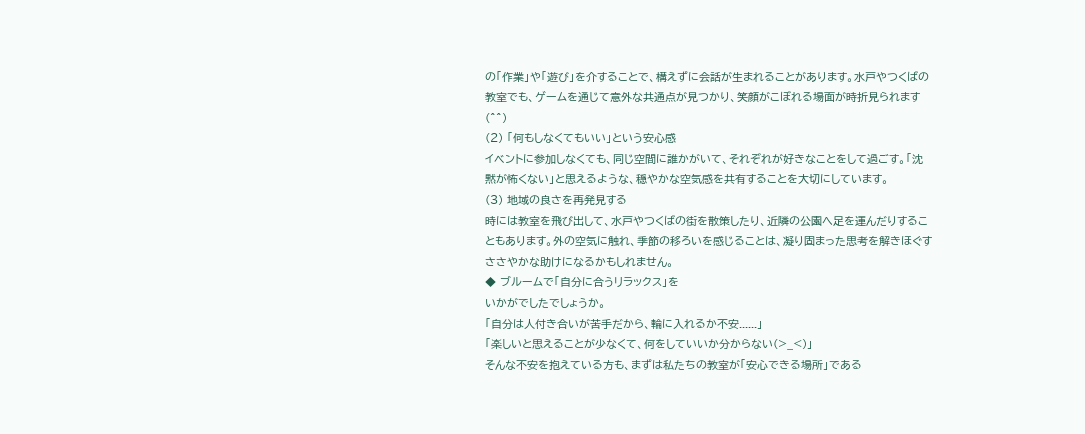の「作業」や「遊び」を介することで、構えずに会話が生まれることがあります。水戸やつくばの教室でも、ゲームを通じて意外な共通点が見つかり、笑顔がこぼれる場面が時折見られます(^^)
(2) 「何もしなくてもいい」という安心感
イベントに参加しなくても、同じ空間に誰かがいて、それぞれが好きなことをして過ごす。「沈黙が怖くない」と思えるような、穏やかな空気感を共有することを大切にしています。
(3) 地域の良さを再発見する
時には教室を飛び出して、水戸やつくばの街を散策したり、近隣の公園へ足を運んだりすることもあります。外の空気に触れ、季節の移ろいを感じることは、凝り固まった思考を解きほぐすささやかな助けになるかもしれません。
◆ ブルームで「自分に合うリラックス」を
いかがでしたでしょうか。
「自分は人付き合いが苦手だから、輪に入れるか不安......」
「楽しいと思えることが少なくて、何をしていいか分からない(>_<)」
そんな不安を抱えている方も、まずは私たちの教室が「安心できる場所」である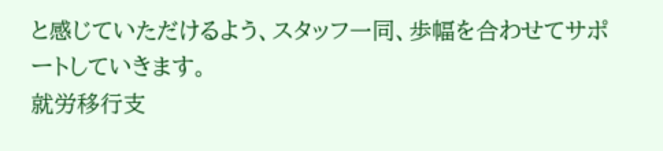と感じていただけるよう、スタッフ一同、歩幅を合わせてサポートしていきます。
就労移行支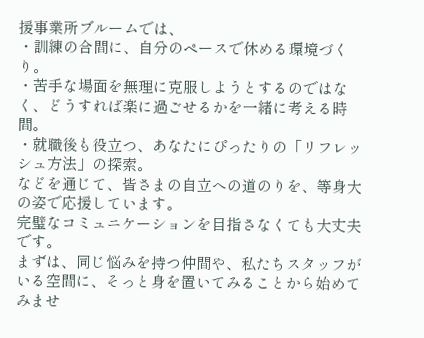援事業所ブルームでは、
・訓練の合間に、自分のペースで休める環境づくり。
・苦手な場面を無理に克服しようとするのではなく、どうすれば楽に過ごせるかを一緒に考える時間。
・就職後も役立つ、あなたにぴったりの「リフレッシュ方法」の探索。
などを通じて、皆さまの自立への道のりを、等身大の姿で応援しています。
完璧なコミュニケーションを目指さなくても大丈夫です。
まずは、同じ悩みを持つ仲間や、私たちスタッフがいる空間に、そっと身を置いてみることから始めてみませ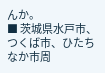んか。
■ 茨城県水戸市、つくば市、ひたちなか市周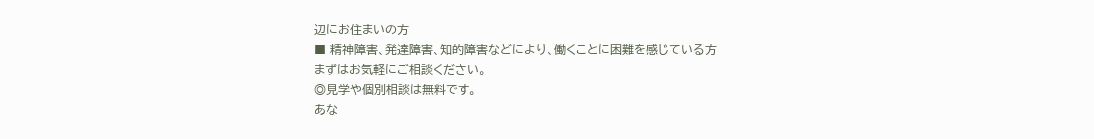辺にお住まいの方
■ 精神障害、発達障害、知的障害などにより、働くことに困難を感じている方
まずはお気軽にご相談ください。
◎見学や個別相談は無料です。
あな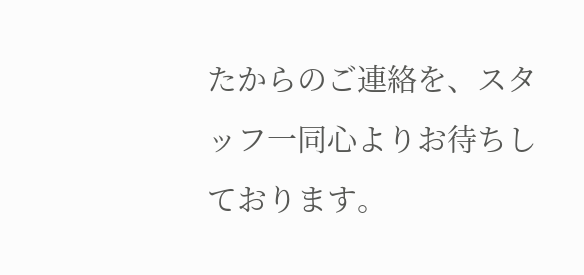たからのご連絡を、スタッフ一同心よりお待ちしております。